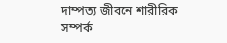দাম্পত্য জীবনে শারীরিক সম্পর্ক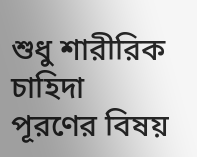শুধু শারীরিক চাহিদা পূরণের বিষয়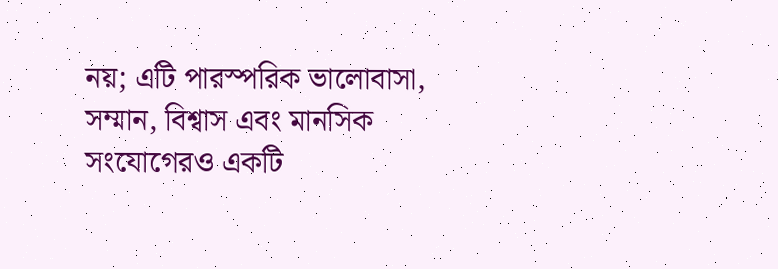নয়; এটি পারস্পরিক ভালোবাসা, সম্মান, বিশ্বাস এবং মানসিক সংযোগেরও একটি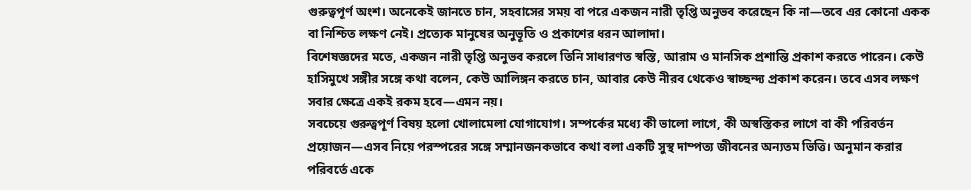গুরুত্বপূর্ণ অংশ। অনেকেই জানতে চান, সহবাসের সময় বা পরে একজন নারী তৃপ্তি অনুভব করেছেন কি না—তবে এর কোনো একক বা নিশ্চিত লক্ষণ নেই। প্রত্যেক মানুষের অনুভূতি ও প্রকাশের ধরন আলাদা।
বিশেষজ্ঞদের মতে, একজন নারী তৃপ্তি অনুভব করলে তিনি সাধারণত স্বস্তি, আরাম ও মানসিক প্রশান্তি প্রকাশ করতে পারেন। কেউ হাসিমুখে সঙ্গীর সঙ্গে কথা বলেন, কেউ আলিঙ্গন করতে চান, আবার কেউ নীরব থেকেও স্বাচ্ছন্দ্য প্রকাশ করেন। তবে এসব লক্ষণ সবার ক্ষেত্রে একই রকম হবে—এমন নয়।
সবচেয়ে গুরুত্বপূর্ণ বিষয় হলো খোলামেলা যোগাযোগ। সম্পর্কের মধ্যে কী ভালো লাগে, কী অস্বস্তিকর লাগে বা কী পরিবর্তন প্রয়োজন—এসব নিয়ে পরস্পরের সঙ্গে সম্মানজনকভাবে কথা বলা একটি সুস্থ দাম্পত্য জীবনের অন্যতম ভিত্তি। অনুমান করার পরিবর্তে একে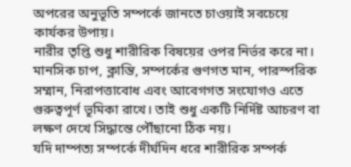অপরের অনুভূতি সম্পর্কে জানতে চাওয়াই সবচেয়ে কার্যকর উপায়।
নারীর তৃপ্তি শুধু শারীরিক বিষয়ের ওপর নির্ভর করে না। মানসিক চাপ, ক্লান্তি, সম্পর্কের গুণগত মান, পারস্পরিক সম্মান, নিরাপত্তাবোধ এবং আবেগগত সংযোগও এতে গুরুত্বপূর্ণ ভূমিকা রাখে। তাই শুধু একটি নির্দিষ্ট আচরণ বা লক্ষণ দেখে সিদ্ধান্তে পৌঁছানো ঠিক নয়।
যদি দাম্পত্য সম্পর্কে দীর্ঘদিন ধরে শারীরিক সম্পর্ক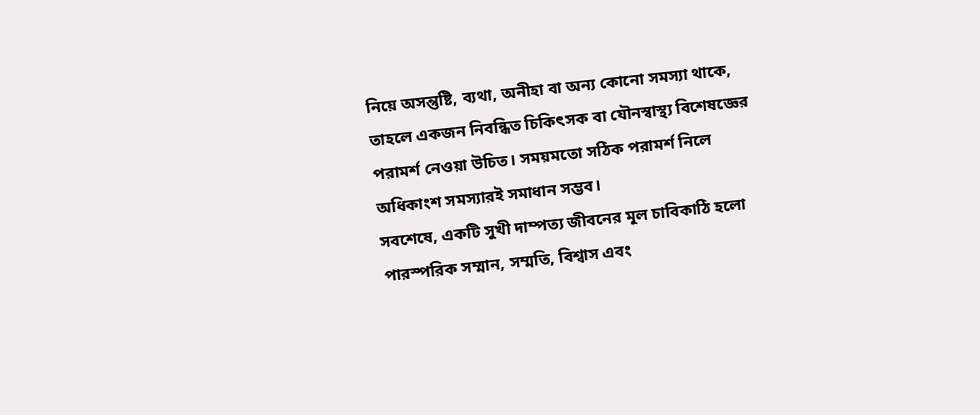নিয়ে অসন্তুষ্টি, ব্যথা, অনীহা বা অন্য কোনো সমস্যা থাকে, তাহলে একজন নিবন্ধিত চিকিৎসক বা যৌনস্বাস্থ্য বিশেষজ্ঞের পরামর্শ নেওয়া উচিত। সময়মতো সঠিক পরামর্শ নিলে অধিকাংশ সমস্যারই সমাধান সম্ভব।
সবশেষে, একটি সুখী দাম্পত্য জীবনের মূল চাবিকাঠি হলো পারস্পরিক সম্মান, সম্মতি, বিশ্বাস এবং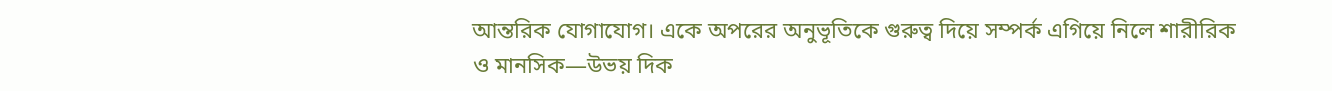আন্তরিক যোগাযোগ। একে অপরের অনুভূতিকে গুরুত্ব দিয়ে সম্পর্ক এগিয়ে নিলে শারীরিক ও মানসিক—উভয় দিক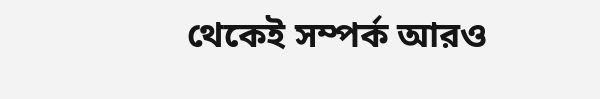থেকেই সম্পর্ক আরও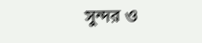সুন্দর ও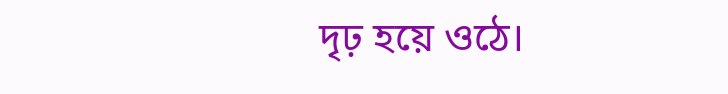দৃঢ় হয়ে ওঠে।